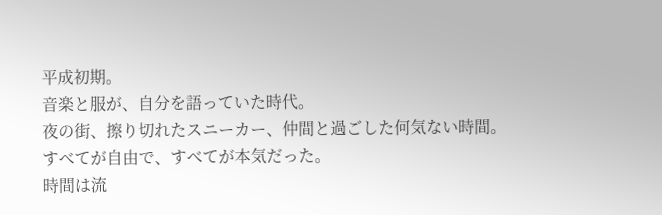平成初期。
音楽と服が、自分を語っていた時代。
夜の街、擦り切れたスニーカー、仲間と過ごした何気ない時間。
すべてが自由で、すべてが本気だった。
時間は流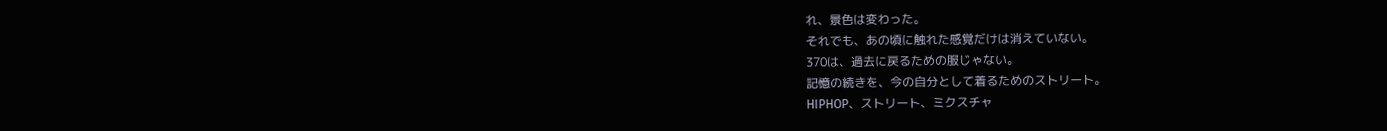れ、景色は変わった。
それでも、あの頃に触れた感覚だけは消えていない。
370は、過去に戻るための服じゃない。
記憶の続きを、今の自分として着るためのストリート。
HIPHOP、ストリート、ミクスチャ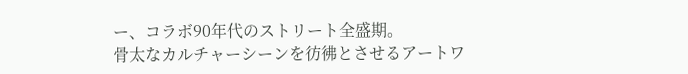ー、コラボ90年代のストリート全盛期。
骨太なカルチャーシーンを彷彿とさせるアートワ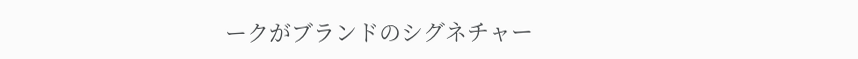ークがブランドのシグネチャー